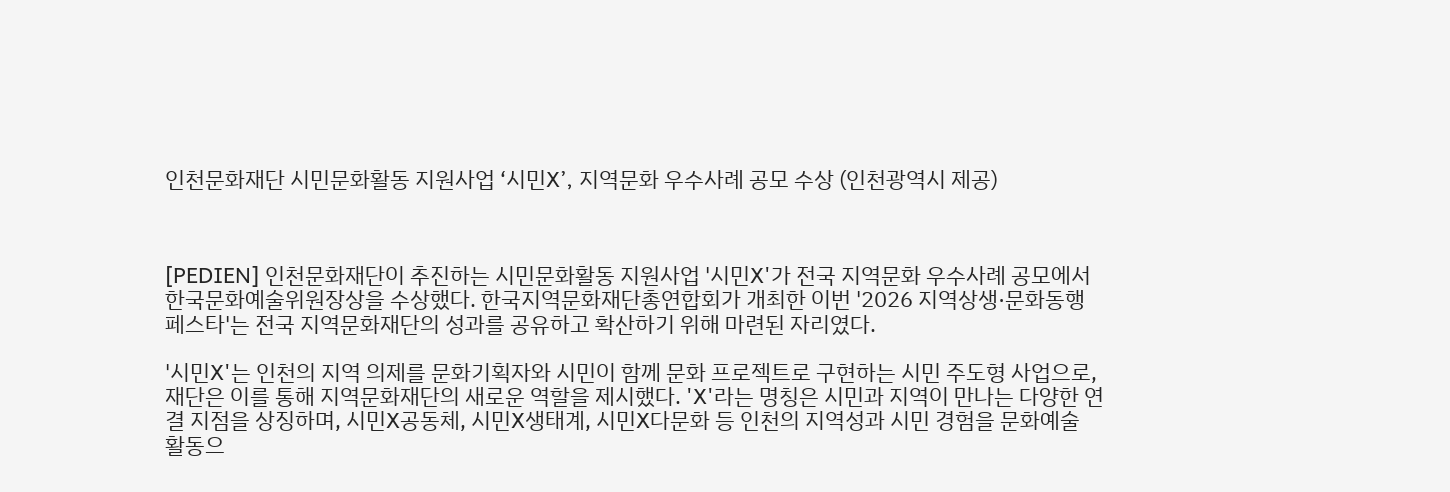인천문화재단 시민문화활동 지원사업 ‘시민X’, 지역문화 우수사례 공모 수상 (인천광역시 제공)



[PEDIEN] 인천문화재단이 추진하는 시민문화활동 지원사업 '시민X'가 전국 지역문화 우수사례 공모에서 한국문화예술위원장상을 수상했다. 한국지역문화재단총연합회가 개최한 이번 '2026 지역상생·문화동행 페스타'는 전국 지역문화재단의 성과를 공유하고 확산하기 위해 마련된 자리였다.

'시민X'는 인천의 지역 의제를 문화기획자와 시민이 함께 문화 프로젝트로 구현하는 시민 주도형 사업으로, 재단은 이를 통해 지역문화재단의 새로운 역할을 제시했다. 'X'라는 명칭은 시민과 지역이 만나는 다양한 연결 지점을 상징하며, 시민X공동체, 시민X생태계, 시민X다문화 등 인천의 지역성과 시민 경험을 문화예술 활동으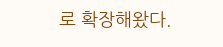로 확장해왔다.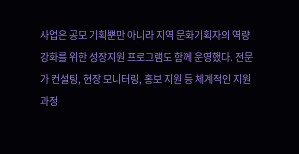사업은 공모 기획뿐만 아니라 지역 문화기획자의 역량 강화를 위한 성장지원 프로그램도 함께 운영했다. 전문가 컨설팅, 현장 모니터링, 홍보 지원 등 체계적인 지원 과정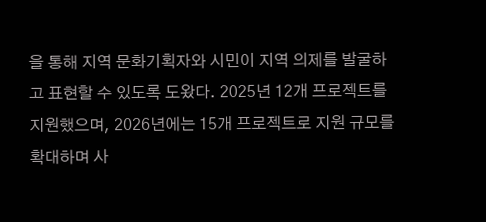을 통해 지역 문화기획자와 시민이 지역 의제를 발굴하고 표현할 수 있도록 도왔다. 2025년 12개 프로젝트를 지원했으며, 2026년에는 15개 프로젝트로 지원 규모를 확대하며 사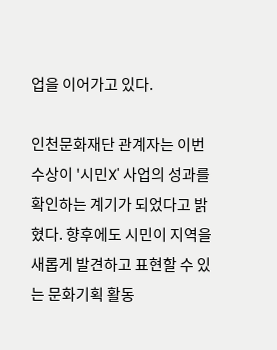업을 이어가고 있다.

인천문화재단 관계자는 이번 수상이 '시민X' 사업의 성과를 확인하는 계기가 되었다고 밝혔다. 향후에도 시민이 지역을 새롭게 발견하고 표현할 수 있는 문화기획 활동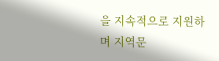을 지속적으로 지원하며 지역문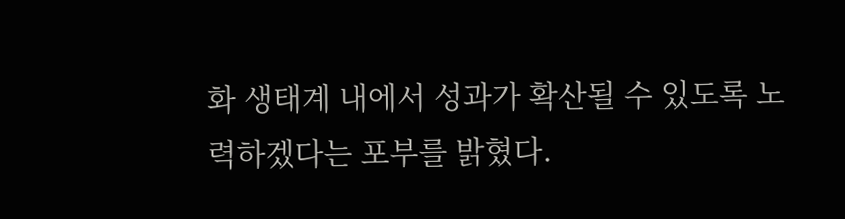화 생태계 내에서 성과가 확산될 수 있도록 노력하겠다는 포부를 밝혔다.